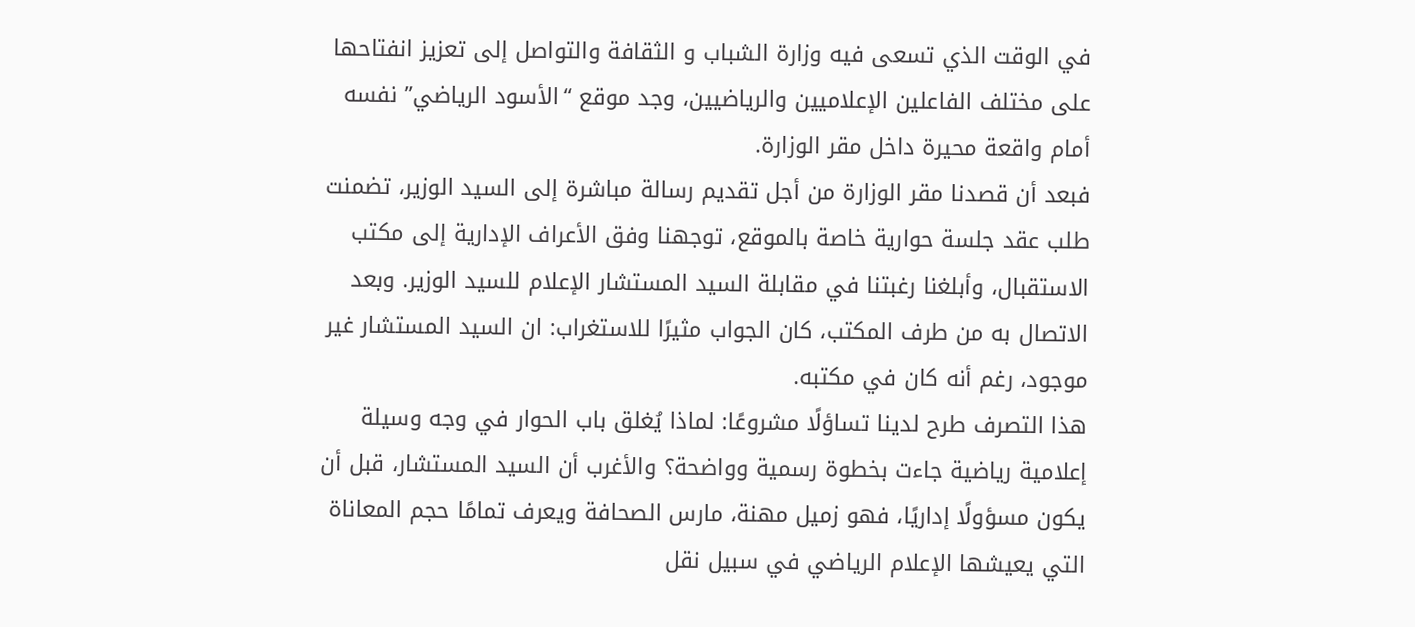في الوقت الذي تسعى فيه وزارة الشباب و الثقافة والتواصل إلى تعزيز انفتاحها على مختلف الفاعلين الإعلاميين والرياضيين، وجد موقع “الأسود الرياضي” نفسه أمام واقعة محيرة داخل مقر الوزارة.
فبعد أن قصدنا مقر الوزارة من أجل تقديم رسالة مباشرة إلى السيد الوزير، تضمنت طلب عقد جلسة حوارية خاصة بالموقع، توجهنا وفق الأعراف الإدارية إلى مكتب الاستقبال، وأبلغنا رغبتنا في مقابلة السيد المستشار الإعلام للسيد الوزير. وبعد الاتصال به من طرف المكتب، كان الجواب مثيرًا للاستغراب: ان السيد المستشار غير موجود، رغم أنه كان في مكتبه.
هذا التصرف طرح لدينا تساؤلًا مشروعًا: لماذا يُغلق باب الحوار في وجه وسيلة إعلامية رياضية جاءت بخطوة رسمية وواضحة؟ والأغرب أن السيد المستشار، قبل أن يكون مسؤولًا إداريًا، فهو زميل مهنة، مارس الصحافة ويعرف تمامًا حجم المعاناة التي يعيشها الإعلام الرياضي في سبيل نقل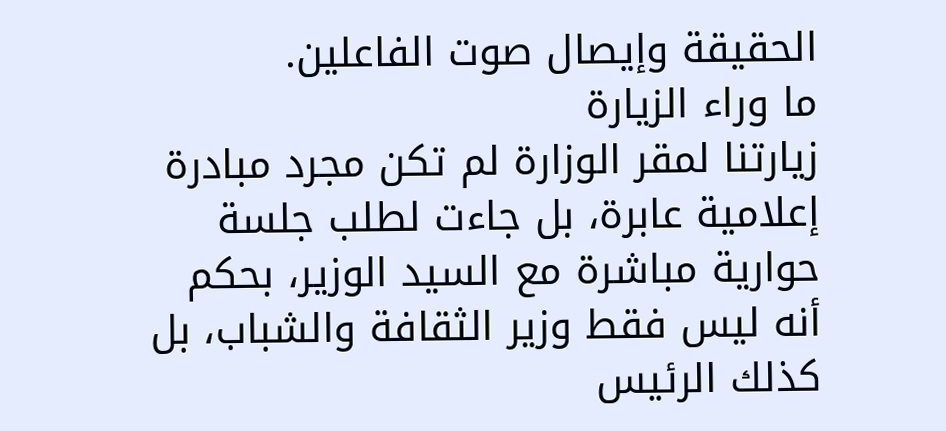الحقيقة وإيصال صوت الفاعلين.
ما وراء الزيارة
زيارتنا لمقر الوزارة لم تكن مجرد مبادرة إعلامية عابرة، بل جاءت لطلب جلسة حوارية مباشرة مع السيد الوزير، بحكم أنه ليس فقط وزير الثقافة والشباب، بل كذلك الرئيس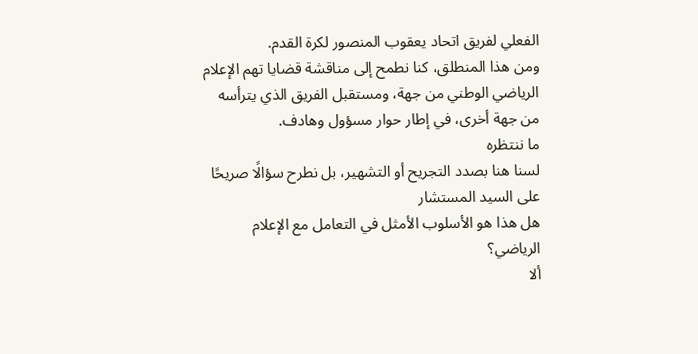الفعلي لفريق اتحاد يعقوب المنصور لكرة القدم.
ومن هذا المنطلق، كنا نطمح إلى مناقشة قضايا تهم الإعلام الرياضي الوطني من جهة، ومستقبل الفريق الذي يترأسه من جهة أخرى، في إطار حوار مسؤول وهادف.
ما ننتظره
لسنا هنا بصدد التجريح أو التشهير، بل نطرح سؤالًا صريحًا على السيد المستشار
هل هذا هو الأسلوب الأمثل في التعامل مع الإعلام الرياضي؟
ألا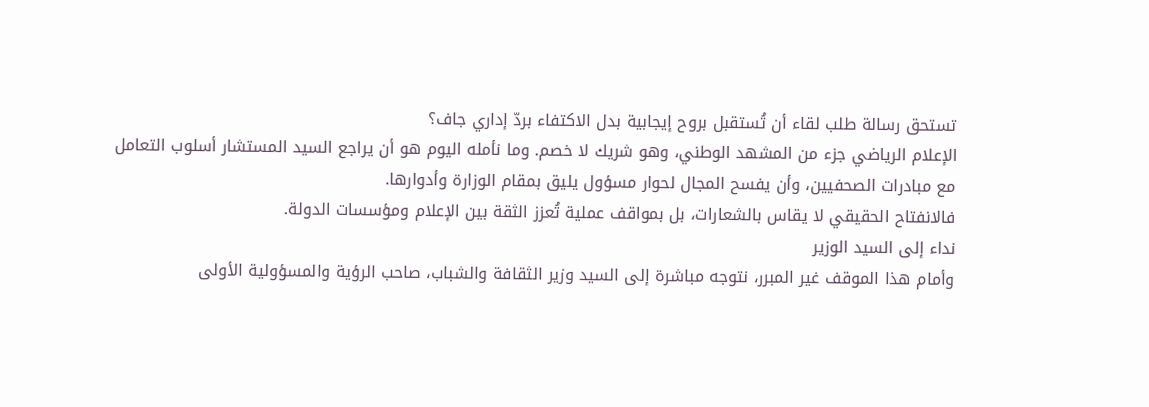تستحق رسالة طلب لقاء أن تُستقبل بروح إيجابية بدل الاكتفاء بردّ إداري جاف؟
الإعلام الرياضي جزء من المشهد الوطني، وهو شريك لا خصم. وما نأمله اليوم هو أن يراجع السيد المستشار أسلوب التعامل مع مبادرات الصحفيين، وأن يفسح المجال لحوار مسؤول يليق بمقام الوزارة وأدوارها.
فالانفتاح الحقيقي لا يقاس بالشعارات، بل بمواقف عملية تُعزز الثقة بين الإعلام ومؤسسات الدولة.
نداء إلى السيد الوزير
وأمام هذا الموقف غير المبرر، نتوجه مباشرة إلى السيد وزير الثقافة والشباب، صاحب الرؤية والمسؤولية الأولى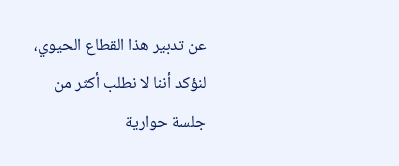عن تدبير هذا القطاع الحيوي، لنؤكد أننا لا نطلب أكثر من جلسة حوارية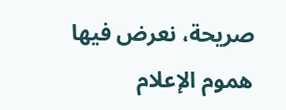صريحة، نعرض فيها هموم الإعلام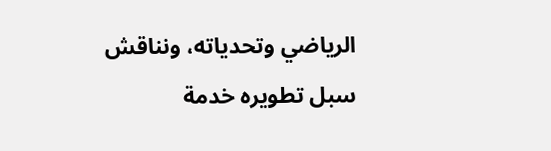الرياضي وتحدياته، ونناقش سبل تطويره خدمة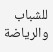للشباب والرياضة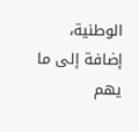الوطنية، إضافة إلى ما يهم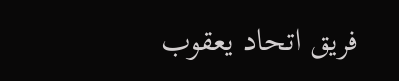فريق اتحاد يعقوب